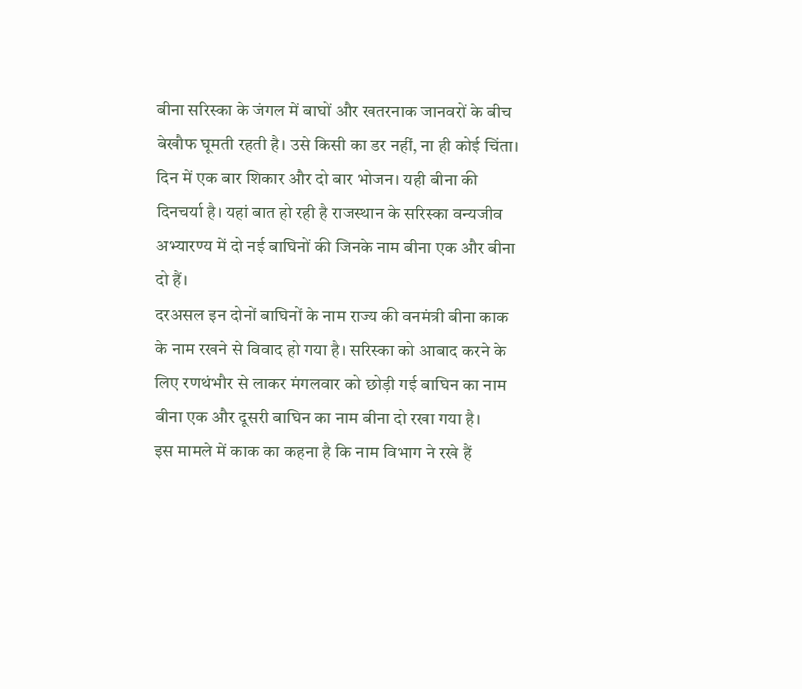बीना सरिस्का के जंगल में बाघों और खतरनाक जानवरों के बीच बेखौफ घूमती रहती है। उसे किसी का डर नहीं, ना ही कोई चिंता। दिन में एक बार शिकार और दो बार भोजन। यही बीना की दिनचर्या है। यहां बात हो रही है राजस्थान के सरिस्का वन्यजीव अभ्यारण्य में दो नई बाघिनों की जिनके नाम बीना एक और बीना दो हैं।
दरअसल इन दोनों बाघिनों के नाम राज्य की वनमंत्री बीना काक के नाम रखने से विवाद हो गया है। सरिस्का को आबाद करने के लिए रणथंभौर से लाकर मंगलवार को छोड़ी गई बाघिन का नाम बीना एक और दूसरी बाघिन का नाम बीना दो रखा गया है।
इस मामले में काक का कहना है कि नाम विभाग ने रखे हैं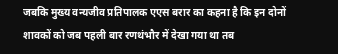जबकि मुख्य वन्यजीव प्रतिपालक एएस बरार का कहना है कि इन दोनों शावकों को जब पहली बार रणथंभौर में देखा गया था तब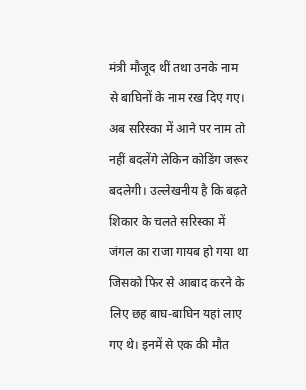मंत्री मौजूद थीं तथा उनके नाम से बाघिनों के नाम रख दिए गए।
अब सरिस्का में आने पर नाम तो नहीं बदलेंगे लेकिन कोडिंग जरूर बदलेगी। उल्लेखनीय है कि बढ़ते शिकार के चलते सरिस्का में जंगल का राजा गायब हो गया था जिसको फिर से आबाद करने के लिए छह बाघ-बाघिन यहां लाए गए थे। इनमें से एक की मौत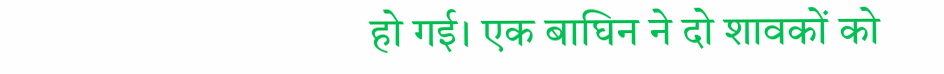हो गई। एक बाघिन ने दो शावकों को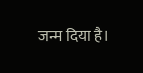जन्म दिया है।